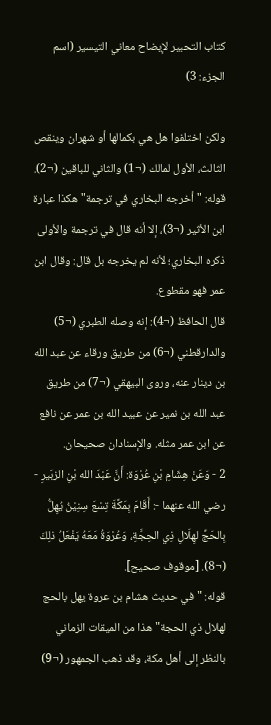كتاب التحبير لإيضاح معاني التيسير (اسم الجزء: 3)

ولكن اختلفوا هل هي بكمالها أو شهران وينقص الثالث، الأول لمالك (¬1) والثاني للباقين (¬2).
قوله: "أخرجه البخاري في ترجمة" هكذا عبارة ابن الأثير (¬3)، إلا أنه قال في ترجمة والأولى ذكره البخاري؛ لأنه لم يخرجه بل قال: وقال ابن عمر فهو مقطوع.
قال الحافظ (¬4): إنه وصله الطبري (¬5) والدارقطني (¬6) من طريق ورقاء عن عبد الله بن دينار عنه، وروى البيهقي (¬7) من طريق عبد الله بن نمير عن عبيد الله بن عمر عن نافع عن ابن عمر مثله. والإسنادان صحيحان.
2 - وَعَنْ هِشَامِ بْنِ عُرْوَة: أَنَّ عَبْدَ الله بْنِ الزبَيرِ - رضي الله عنهما -: أَقَامَ بِمَكَّةَ تِسْعَ سِنِيْنُ يُهِلُّ بِالحَجِّ لهِلَالِ ذِي الحِجَّةِ، وَعُرْوَةُ مَعَهُ يَفْعَلُ ذلِكَ (¬8). [موقوف صحيح].
قوله: "في حديث هشام بن عروة يهل بالحج لهلال ذي الحجة" هذا من الميقات الزماني بالنظر إلى أهل مكة، وقد ذهب الجمهور (¬9)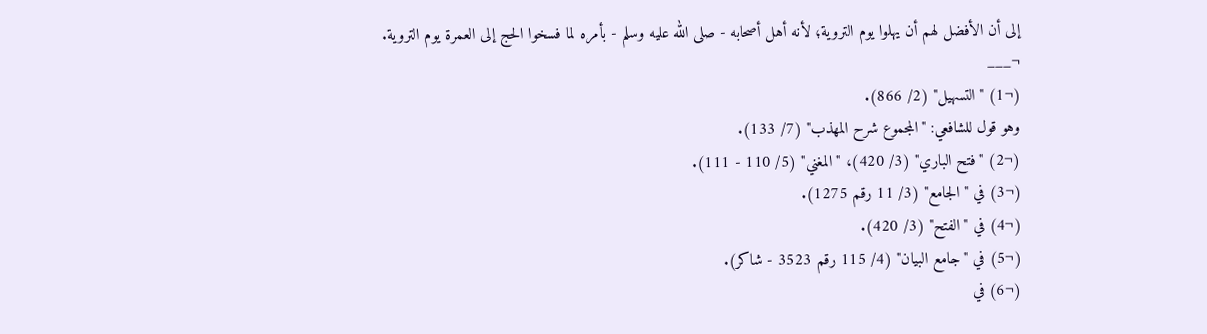إلى أن الأفضل لهم أن يهلوا يوم التروية؛ لأنه أهل أصحابه - صلى الله عليه وسلم - بأمره لما فسخوا الحج إلى العمرة يوم التروية.
¬___
(¬1) "التسهيل" (2/ 866).
وهو قول للشافعي: "المجموع شرح المهذب" (7/ 133).
(¬2) "فتح الباري" (3/ 420)، "المغني" (5/ 110 - 111).
(¬3) في "الجامع" (3/ 11 رقم 1275).
(¬4) في "الفتح" (3/ 420).
(¬5) في "جامع البيان" (4/ 115 رقم 3523 - شاكر).
(¬6) في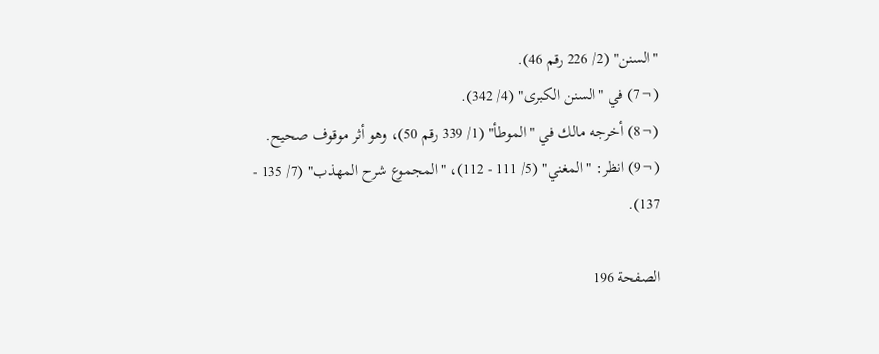"السنن" (2/ 226 رقم 46).
(¬7) في "السنن الكبرى" (4/ 342).
(¬8) أخرجه مالك في "الموطأ" (1/ 339 رقم 50)، وهو أثر موقوف صحيح.
(¬9) انظر: "المغني" (5/ 111 - 112)، "المجموع شرح المهذب" (7/ 135 - 137).

الصفحة 196